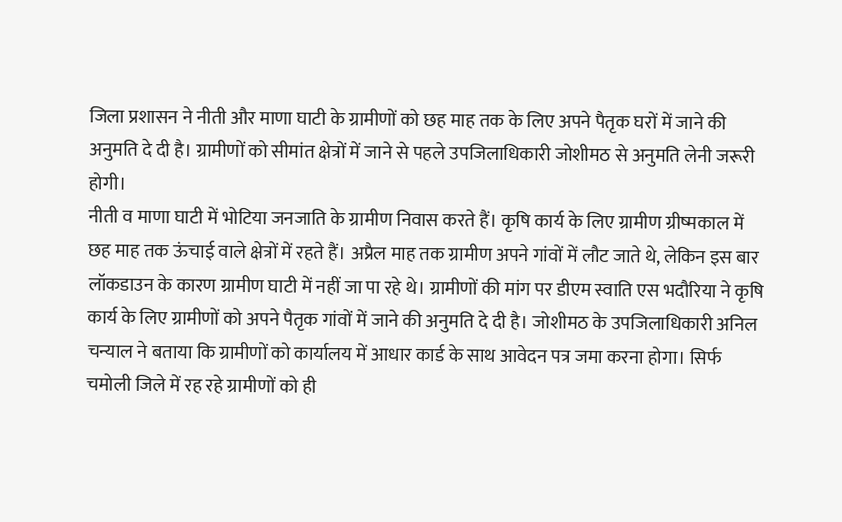जिला प्रशासन ने नीती और माणा घाटी के ग्रामीणों को छह माह तक के लिए अपने पैतृक घरों में जाने की अनुमति दे दी है। ग्रामीणों को सीमांत क्षेत्रों में जाने से पहले उपजिलाधिकारी जोशीमठ से अनुमति लेनी जरूरी होगी।
नीती व माणा घाटी में भोटिया जनजाति के ग्रामीण निवास करते हैं। कृषि कार्य के लिए ग्रामीण ग्रीष्मकाल में छह माह तक ऊंचाई वाले क्षेत्रों में रहते हैं। अप्रैल माह तक ग्रामीण अपने गांवों में लौट जाते थे, लेकिन इस बार लॉकडाउन के कारण ग्रामीण घाटी में नहीं जा पा रहे थे। ग्रामीणों की मांग पर डीएम स्वाति एस भदौरिया ने कृषि कार्य के लिए ग्रामीणों को अपने पैतृक गांवों में जाने की अनुमति दे दी है। जोशीमठ के उपजिलाधिकारी अनिल चन्याल ने बताया कि ग्रामीणों को कार्यालय में आधार कार्ड के साथ आवेदन पत्र जमा करना होगा। सिर्फ चमोली जिले में रह रहे ग्रामीणों को ही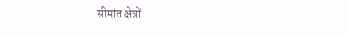सीमांत क्षेत्रों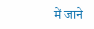में जाने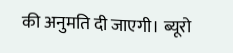की अनुमति दी जाएगी। ब्यूरो